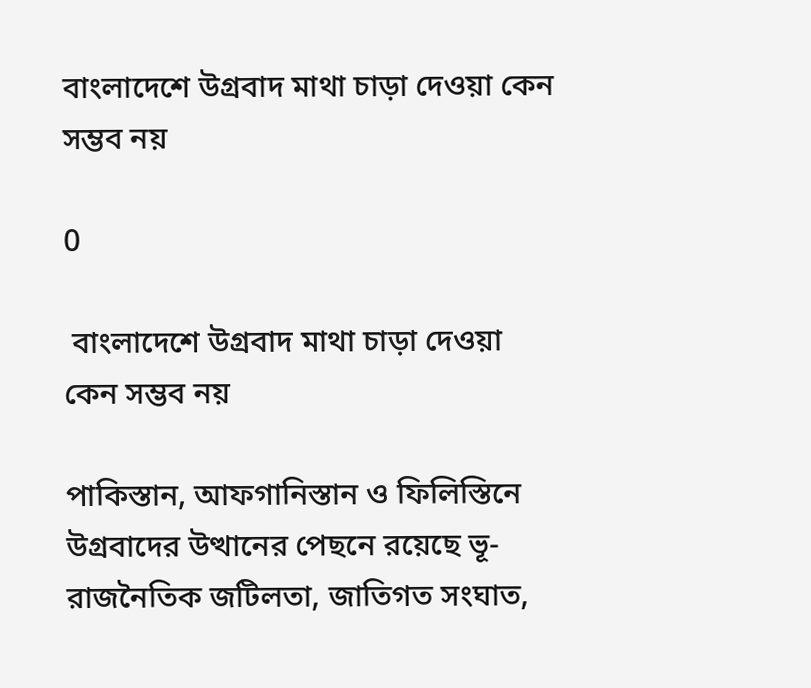বাংলাদেশে উগ্রবাদ মাথা চাড়া দেওয়া কেন সম্ভব নয়

0

 বাংলাদেশে উগ্রবাদ মাথা চাড়া দেওয়া কেন সম্ভব নয়

পাকিস্তান, আফগানিস্তান ও ফিলিস্তিনে উগ্রবাদের উত্থানের পেছনে রয়েছে ভূ-রাজনৈতিক জটিলতা, জাতিগত সংঘাত,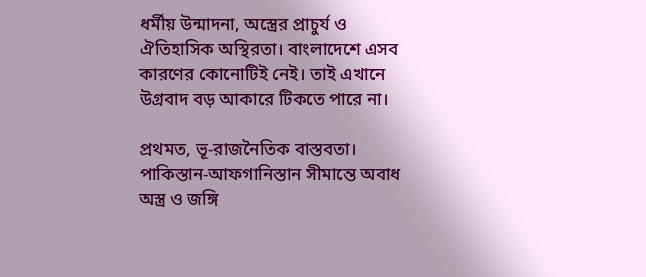ধর্মীয় উন্মাদনা, অস্ত্রের প্রাচুর্য ও ঐতিহাসিক অস্থিরতা। বাংলাদেশে এসব কারণের কোনোটিই নেই। তাই এখানে উগ্রবাদ বড় আকারে টিকতে পারে না।

প্রথমত, ভূ-রাজনৈতিক বাস্তবতা। পাকিস্তান-আফগানিস্তান সীমান্তে অবাধ অস্ত্র ও জঙ্গি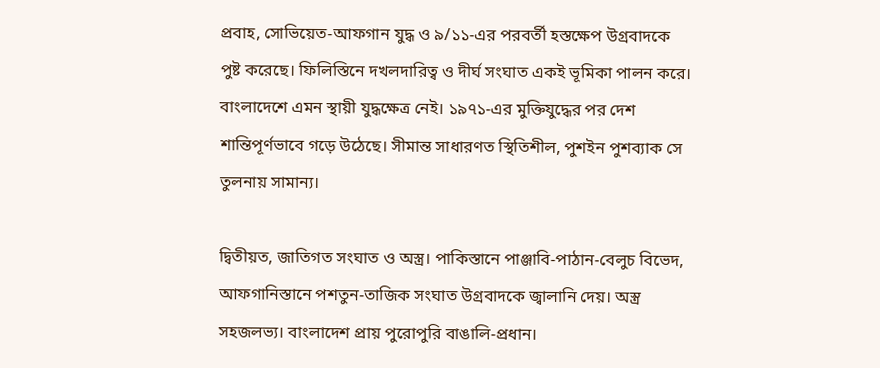প্রবাহ, সোভিয়েত-আফগান যুদ্ধ ও ৯/১১-এর পরবর্তী হস্তক্ষেপ উগ্রবাদকে পুষ্ট করেছে। ফিলিস্তিনে দখলদারিত্ব ও দীর্ঘ সংঘাত একই ভূমিকা পালন করে। বাংলাদেশে এমন স্থায়ী যুদ্ধক্ষেত্র নেই। ১৯৭১-এর মুক্তিযুদ্ধের পর দেশ শান্তিপূর্ণভাবে গড়ে উঠেছে। সীমান্ত সাধারণত স্থিতিশীল, পুশইন পুশব্যাক সে তুলনায় সামান্য।

দ্বিতীয়ত, জাতিগত সংঘাত ও অস্ত্র। পাকিস্তানে পাঞ্জাবি-পাঠান-বেলুচ বিভেদ, আফগানিস্তানে পশতুন-তাজিক সংঘাত উগ্রবাদকে জ্বালানি দেয়। অস্ত্র সহজলভ্য। বাংলাদেশ প্রায় পুরোপুরি বাঙালি-প্রধান।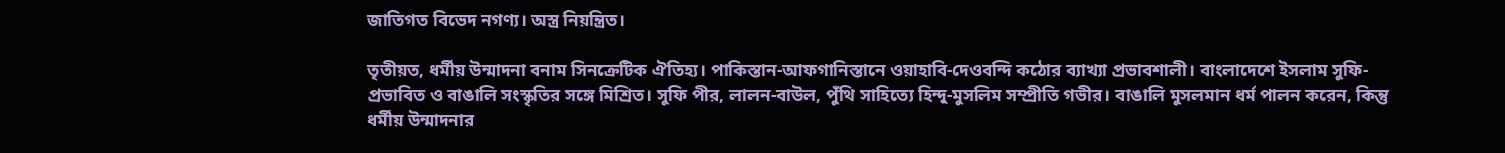জাতিগত বিভেদ নগণ্য। অস্ত্র নিয়ন্ত্রিত।

তৃতীয়ত, ধর্মীয় উন্মাদনা বনাম সিনক্রেটিক ঐতিহ্য। পাকিস্তান-আফগানিস্তানে ওয়াহাবি-দেওবন্দি কঠোর ব্যাখ্যা প্রভাবশালী। বাংলাদেশে ইসলাম সুফি-প্রভাবিত ও বাঙালি সংস্কৃতির সঙ্গে মিশ্রিত। সুফি পীর, লালন-বাউল, পুঁথি সাহিত্যে হিন্দু-মুসলিম সম্প্রীতি গভীর। বাঙালি মুসলমান ধর্ম পালন করেন, কিন্তু ধর্মীয় উন্মাদনার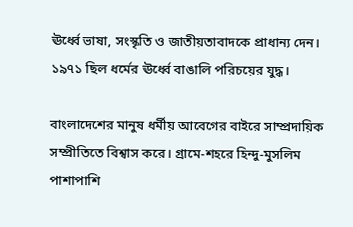ঊর্ধ্বে ভাষা, সংস্কৃতি ও জাতীয়তাবাদকে প্রাধান্য দেন। ১৯৭১ ছিল ধর্মের ঊর্ধ্বে বাঙালি পরিচয়ের যুদ্ধ।

বাংলাদেশের মানুষ ধর্মীয় আবেগের বাইরে সাম্প্রদায়িক সম্প্রীতিতে বিশ্বাস করে। গ্রামে-শহরে হিন্দু-মুসলিম পাশাপাশি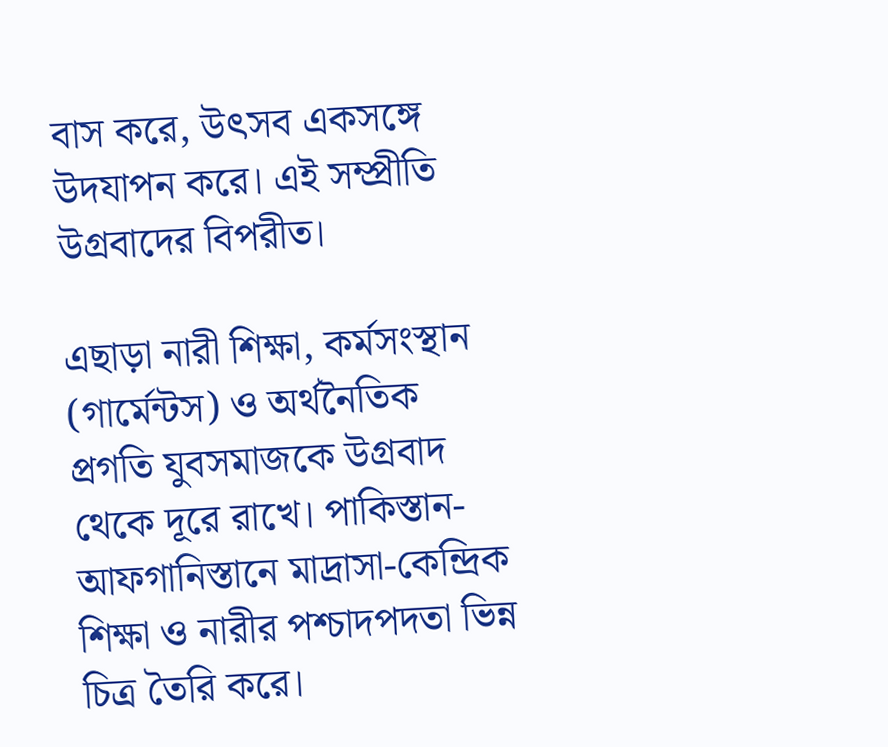বাস করে, উৎসব একসঙ্গে উদযাপন করে। এই সম্প্রীতি উগ্রবাদের বিপরীত।

এছাড়া নারী শিক্ষা, কর্মসংস্থান (গার্মেন্টস) ও অর্থনৈতিক প্রগতি যুবসমাজকে উগ্রবাদ থেকে দূরে রাখে। পাকিস্তান-আফগানিস্তানে মাদ্রাসা-কেন্দ্রিক শিক্ষা ও নারীর পশ্চাদপদতা ভিন্ন চিত্র তৈরি করে।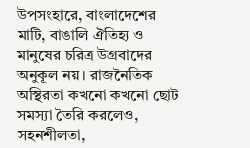উপসংহারে, বাংলাদেশের মাটি, বাঙালি ঐতিহ্য ও মানুষের চরিত্র উগ্রবাদের অনুকূল নয়। রাজনৈতিক অস্থিরতা কখনো কখনো ছোট সমস্যা তৈরি করলেও, সহনশীলতা,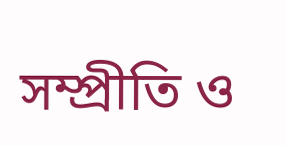সম্প্রীতি ও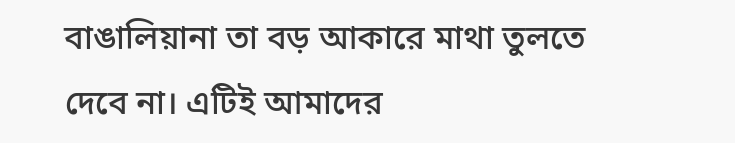বাঙালিয়ানা তা বড় আকারে মাথা তুলতে দেবে না। এটিই আমাদের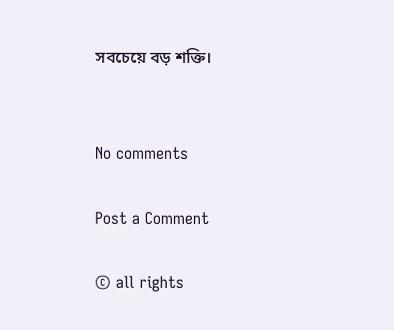সবচেয়ে বড় শক্তি।


No comments

Post a Comment

© all rights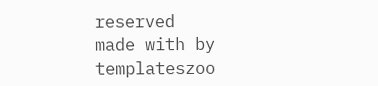reserved
made with by templateszoo